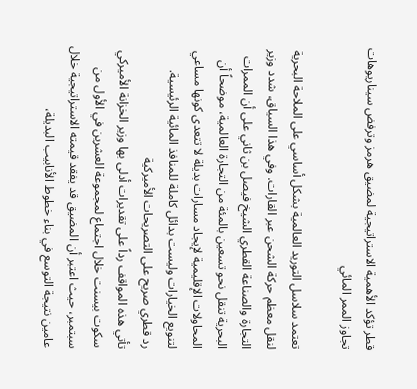قطر تؤكد الأهمية الاستراتيجية لمضيق هرمز وترفض سيناريوهات تجاوز الممر المائي

تعتمد سلاسل التوريد العالمية بشكل أساسي على الملاحة البحرية لنقل معظم حركة الشحن عبر القارات. وفي هذا السياق، شدد وزير التجارة والصناعة القطري الشيخ فيصل بن ثاني على أن الممرات البحرية تنقل نحو تسعين بالمئة من التجارة العالمية، موضحاً أن المحاولات الإقليمية لإيجاد مسارات بديلة لا تتعدى كونها مساعي لتنويع الخيارات وليست بدائل كاملة للمنافذ المائية الرئيسية.
رد قطري صريح على التصريحات الأميركية
تأتي هذه المواقف رداً على تقديرات أدلى بها وزير الخزانة الأميركي سكوت بيسنت خلال اجتماع لمجموعة العشرين في الأول من سبتمبر، حيث اعتبر أن المضيق قد يفقد قيمته الاستراتيجية خلال عامين نتيجة التوسع في بناء خطوط الأنابيب البديلة،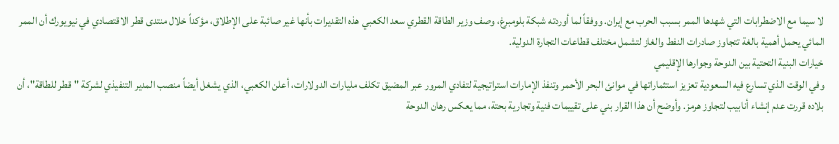لا سيما مع الاضطرابات التي شهدها الممر بسبب الحرب مع إيران. ووفقاً لما أوردته شبكة بلومبرغ، وصف وزير الطاقة القطري سعد الكعبي هذه التقديرات بأنها غير صائبة على الإطلاق، مؤكداً خلال منتدى قطر الاقتصادي في نيويورك أن الممر المائي يحمل أهمية بالغة تتجاوز صادرات النفط والغاز لتشمل مختلف قطاعات التجارة الدولية.
خيارات البنية التحتية بين الدوحة وجوارها الإقليمي
وفي الوقت الذي تسارع فيه السعودية تعزيز استثماراتها في موانئ البحر الأحمر وتنفذ الإمارات استراتيجية لتفادي المرور عبر المضيق تكلف مليارات الدولارات، أعلن الكعبي، الذي يشغل أيضاً منصب المدير التنفيذي لشركة "قطر للطاقة"، أن بلاده قررت عدم إنشاء أنابيب لتجاوز هرمز. وأوضح أن هذا القرار بني على تقييمات فنية وتجارية بحتة، مما يعكس رهان الدوحة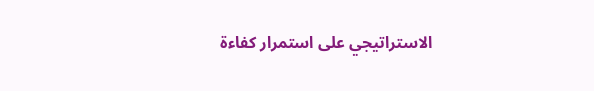الاستراتيجي على استمرار كفاءة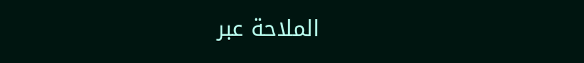الملاحة عبر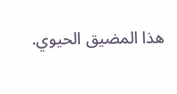هذا المضيق الحيوي.